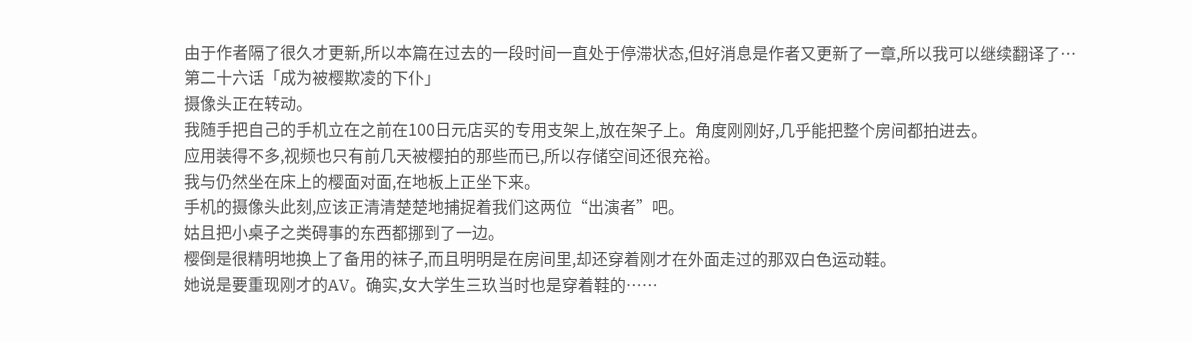由于作者隔了很久才更新,所以本篇在过去的一段时间一直处于停滞状态,但好消息是作者又更新了一章,所以我可以继续翻译了…
第二十六话「成为被樱欺凌的下仆」
摄像头正在转动。
我随手把自己的手机立在之前在100日元店买的专用支架上,放在架子上。角度刚刚好,几乎能把整个房间都拍进去。
应用装得不多,视频也只有前几天被樱拍的那些而已,所以存储空间还很充裕。
我与仍然坐在床上的樱面对面,在地板上正坐下来。
手机的摄像头此刻,应该正清清楚楚地捕捉着我们这两位“出演者”吧。
姑且把小桌子之类碍事的东西都挪到了一边。
樱倒是很精明地换上了备用的袜子,而且明明是在房间里,却还穿着刚才在外面走过的那双白色运动鞋。
她说是要重现刚才的AV。确实,女大学生三玖当时也是穿着鞋的……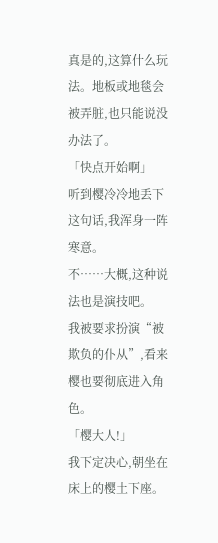真是的,这算什么玩法。地板或地毯会被弄脏,也只能说没办法了。
「快点开始啊」
听到樱冷冷地丢下这句话,我浑身一阵寒意。
不……大概,这种说法也是演技吧。
我被要求扮演“被欺负的仆从”,看来樱也要彻底进入角色。
「樱大人!」
我下定决心,朝坐在床上的樱土下座。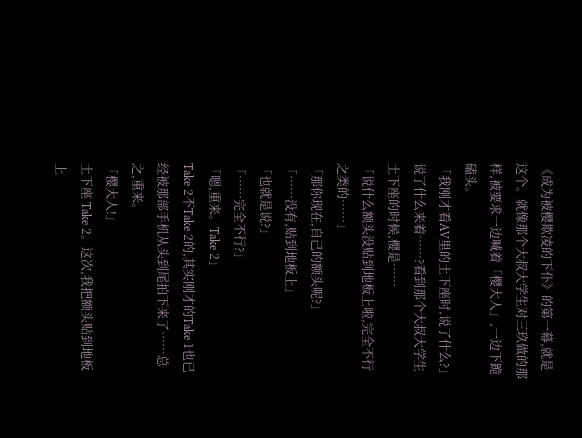《成为被樱欺凌的下仆》的第一幕,就是这个。就像那个大叔大学生对三玖做的那样,被要求一边喊着「樱大人」,一边下跪磕头。
「我刚才看AV里的土下座时,说了什么?」
说了什么来着……?看到那个大叔大学生土下座的时候,樱是……
「说什么额头没贴到地板上啦,完全不行之类的……」
「那你现在,自己的额头呢?」
「……没有,贴到地板上」
「也就是说?」
「……完全不行?」
「嗯,重来。Take 2」
Take 2不Take 2的,其实刚才的Take 1也已经被那部手机从头到尾拍下来了……总之,重来。
「樱大人!」
土下座 Take 2。这次,我把额头贴到地板上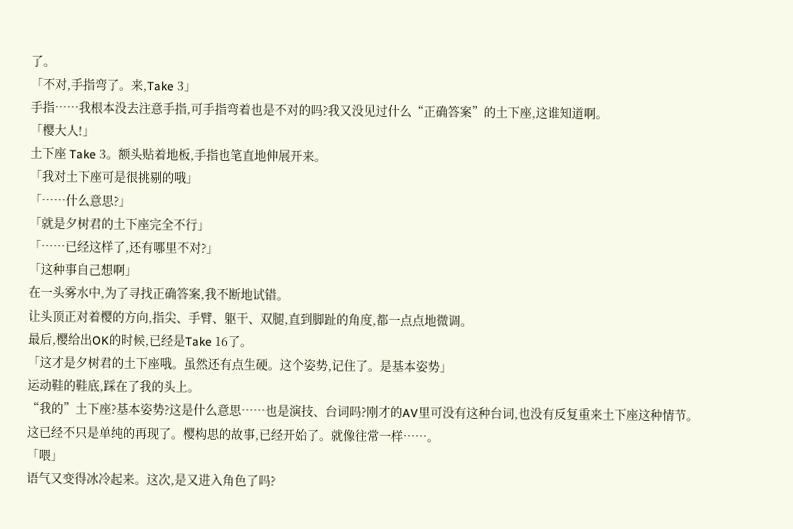了。
「不对,手指弯了。来,Take 3」
手指……我根本没去注意手指,可手指弯着也是不对的吗?我又没见过什么“正确答案”的土下座,这谁知道啊。
「樱大人!」
土下座 Take 3。额头贴着地板,手指也笔直地伸展开来。
「我对土下座可是很挑剔的哦」
「……什么意思?」
「就是夕树君的土下座完全不行」
「……已经这样了,还有哪里不对?」
「这种事自己想啊」
在一头雾水中,为了寻找正确答案,我不断地试错。
让头顶正对着樱的方向,指尖、手臂、躯干、双腿,直到脚趾的角度,都一点点地微调。
最后,樱给出OK的时候,已经是Take 16了。
「这才是夕树君的土下座哦。虽然还有点生硬。这个姿势,记住了。是基本姿势」
运动鞋的鞋底,踩在了我的头上。
“我的”土下座?基本姿势?这是什么意思……也是演技、台词吗?刚才的AV里可没有这种台词,也没有反复重来土下座这种情节。
这已经不只是单纯的再现了。樱构思的故事,已经开始了。就像往常一样……。
「喂」
语气又变得冰冷起来。这次,是又进入角色了吗?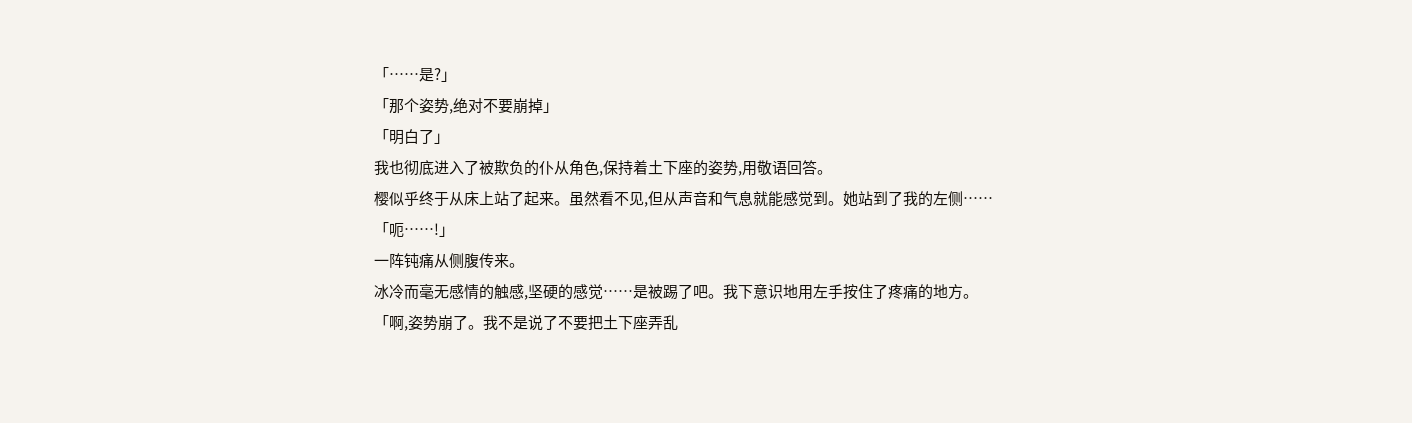「……是?」
「那个姿势,绝对不要崩掉」
「明白了」
我也彻底进入了被欺负的仆从角色,保持着土下座的姿势,用敬语回答。
樱似乎终于从床上站了起来。虽然看不见,但从声音和气息就能感觉到。她站到了我的左侧……
「呃……!」
一阵钝痛从侧腹传来。
冰冷而毫无感情的触感,坚硬的感觉……是被踢了吧。我下意识地用左手按住了疼痛的地方。
「啊,姿势崩了。我不是说了不要把土下座弄乱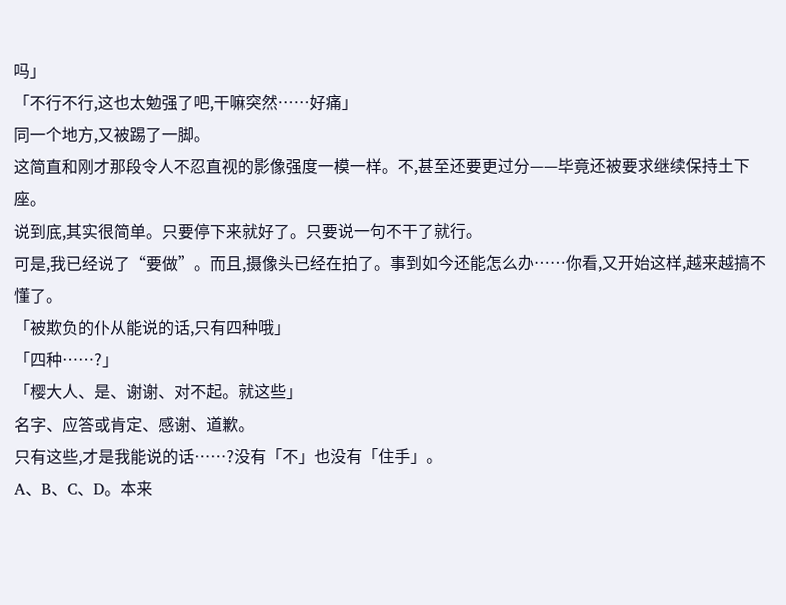吗」
「不行不行,这也太勉强了吧,干嘛突然……好痛」
同一个地方,又被踢了一脚。
这简直和刚才那段令人不忍直视的影像强度一模一样。不,甚至还要更过分——毕竟还被要求继续保持土下座。
说到底,其实很简单。只要停下来就好了。只要说一句不干了就行。
可是,我已经说了“要做”。而且,摄像头已经在拍了。事到如今还能怎么办……你看,又开始这样,越来越搞不懂了。
「被欺负的仆从能说的话,只有四种哦」
「四种……?」
「樱大人、是、谢谢、对不起。就这些」
名字、应答或肯定、感谢、道歉。
只有这些,才是我能说的话……?没有「不」也没有「住手」。
A、B、C、D。本来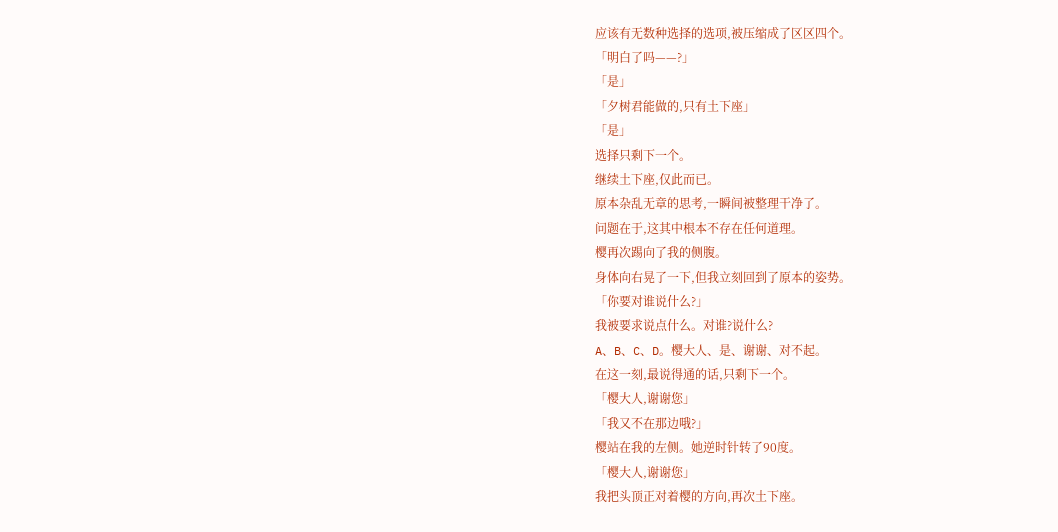应该有无数种选择的选项,被压缩成了区区四个。
「明白了吗——?」
「是」
「夕树君能做的,只有土下座」
「是」
选择只剩下一个。
继续土下座,仅此而已。
原本杂乱无章的思考,一瞬间被整理干净了。
问题在于,这其中根本不存在任何道理。
樱再次踢向了我的侧腹。
身体向右晃了一下,但我立刻回到了原本的姿势。
「你要对谁说什么?」
我被要求说点什么。对谁?说什么?
A、B、C、D。樱大人、是、谢谢、对不起。
在这一刻,最说得通的话,只剩下一个。
「樱大人,谢谢您」
「我又不在那边哦?」
樱站在我的左侧。她逆时针转了90度。
「樱大人,谢谢您」
我把头顶正对着樱的方向,再次土下座。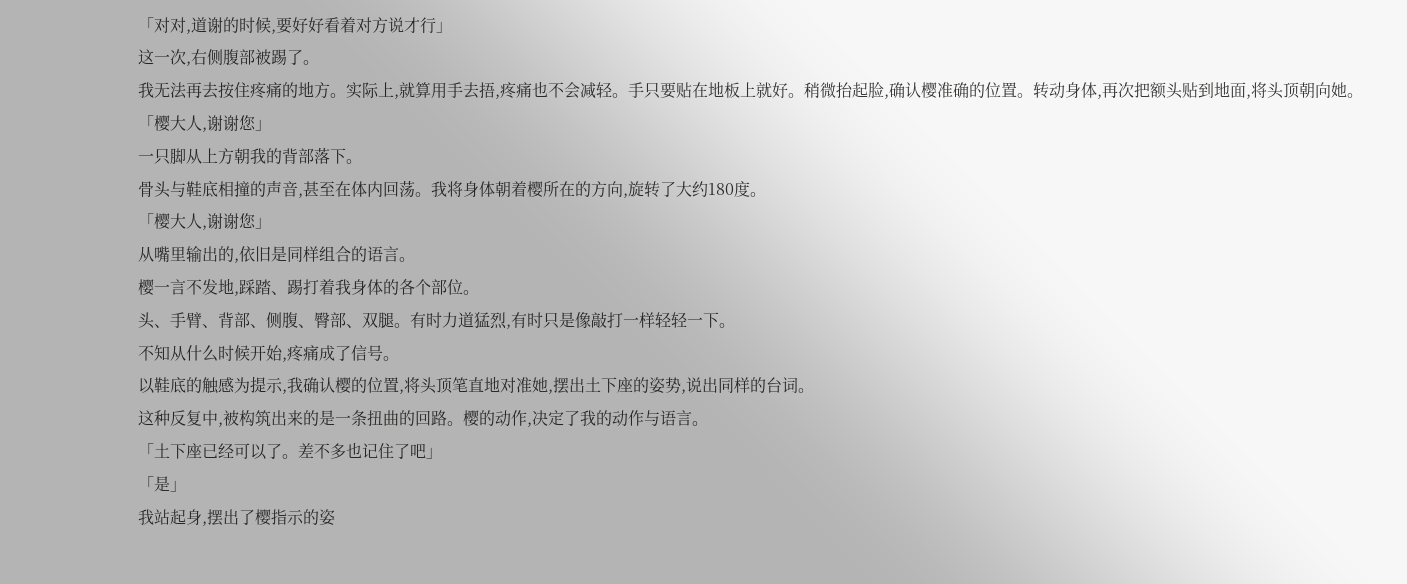「对对,道谢的时候,要好好看着对方说才行」
这一次,右侧腹部被踢了。
我无法再去按住疼痛的地方。实际上,就算用手去捂,疼痛也不会减轻。手只要贴在地板上就好。稍微抬起脸,确认樱准确的位置。转动身体,再次把额头贴到地面,将头顶朝向她。
「樱大人,谢谢您」
一只脚从上方朝我的背部落下。
骨头与鞋底相撞的声音,甚至在体内回荡。我将身体朝着樱所在的方向,旋转了大约180度。
「樱大人,谢谢您」
从嘴里输出的,依旧是同样组合的语言。
樱一言不发地,踩踏、踢打着我身体的各个部位。
头、手臂、背部、侧腹、臀部、双腿。有时力道猛烈,有时只是像敲打一样轻轻一下。
不知从什么时候开始,疼痛成了信号。
以鞋底的触感为提示,我确认樱的位置,将头顶笔直地对准她,摆出土下座的姿势,说出同样的台词。
这种反复中,被构筑出来的是一条扭曲的回路。樱的动作,决定了我的动作与语言。
「土下座已经可以了。差不多也记住了吧」
「是」
我站起身,摆出了樱指示的姿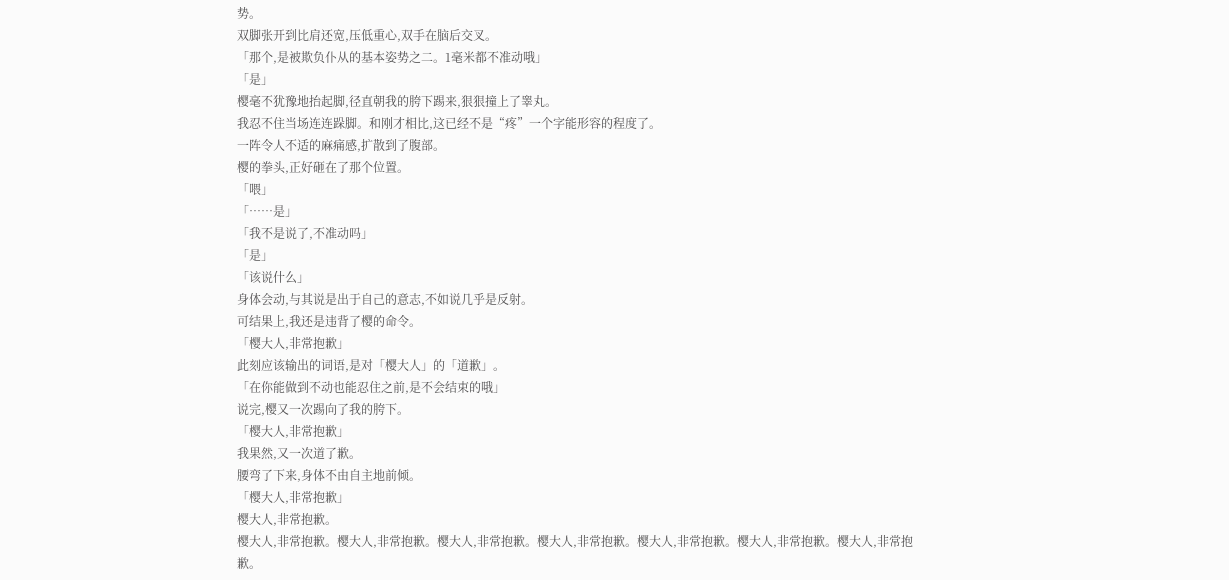势。
双脚张开到比肩还宽,压低重心,双手在脑后交叉。
「那个,是被欺负仆从的基本姿势之二。1毫米都不准动哦」
「是」
樱毫不犹豫地抬起脚,径直朝我的胯下踢来,狠狠撞上了睾丸。
我忍不住当场连连跺脚。和刚才相比,这已经不是“疼”一个字能形容的程度了。
一阵令人不适的麻痛感,扩散到了腹部。
樱的拳头,正好砸在了那个位置。
「喂」
「……是」
「我不是说了,不准动吗」
「是」
「该说什么」
身体会动,与其说是出于自己的意志,不如说几乎是反射。
可结果上,我还是违背了樱的命令。
「樱大人,非常抱歉」
此刻应该输出的词语,是对「樱大人」的「道歉」。
「在你能做到不动也能忍住之前,是不会结束的哦」
说完,樱又一次踢向了我的胯下。
「樱大人,非常抱歉」
我果然,又一次道了歉。
腰弯了下来,身体不由自主地前倾。
「樱大人,非常抱歉」
樱大人,非常抱歉。
樱大人,非常抱歉。樱大人,非常抱歉。樱大人,非常抱歉。樱大人,非常抱歉。樱大人,非常抱歉。樱大人,非常抱歉。樱大人,非常抱歉。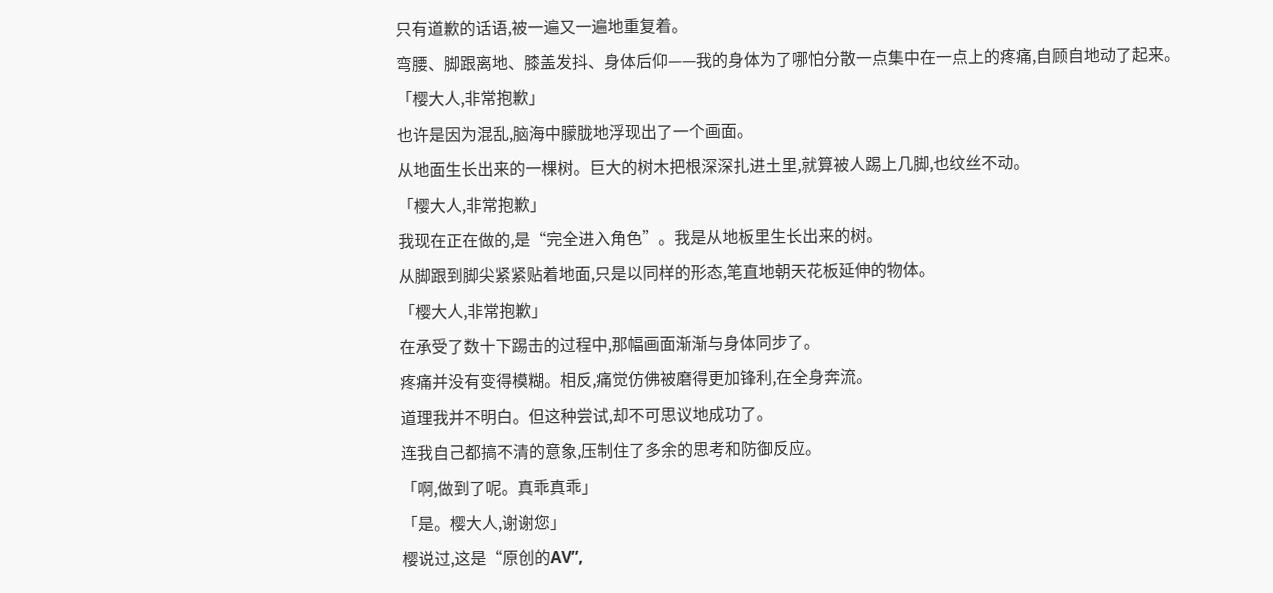只有道歉的话语,被一遍又一遍地重复着。
弯腰、脚跟离地、膝盖发抖、身体后仰——我的身体为了哪怕分散一点集中在一点上的疼痛,自顾自地动了起来。
「樱大人,非常抱歉」
也许是因为混乱,脑海中朦胧地浮现出了一个画面。
从地面生长出来的一棵树。巨大的树木把根深深扎进土里,就算被人踢上几脚,也纹丝不动。
「樱大人,非常抱歉」
我现在正在做的,是“完全进入角色”。我是从地板里生长出来的树。
从脚跟到脚尖紧紧贴着地面,只是以同样的形态,笔直地朝天花板延伸的物体。
「樱大人,非常抱歉」
在承受了数十下踢击的过程中,那幅画面渐渐与身体同步了。
疼痛并没有变得模糊。相反,痛觉仿佛被磨得更加锋利,在全身奔流。
道理我并不明白。但这种尝试,却不可思议地成功了。
连我自己都搞不清的意象,压制住了多余的思考和防御反应。
「啊,做到了呢。真乖真乖」
「是。樱大人,谢谢您」
樱说过,这是“原创的AV”,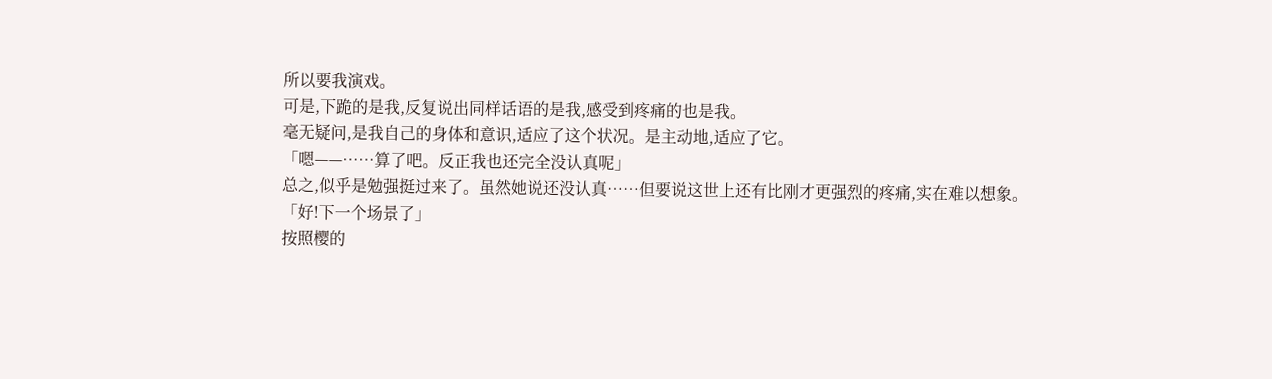所以要我演戏。
可是,下跪的是我,反复说出同样话语的是我,感受到疼痛的也是我。
毫无疑问,是我自己的身体和意识,适应了这个状况。是主动地,适应了它。
「嗯——……算了吧。反正我也还完全没认真呢」
总之,似乎是勉强挺过来了。虽然她说还没认真……但要说这世上还有比刚才更强烈的疼痛,实在难以想象。
「好!下一个场景了」
按照樱的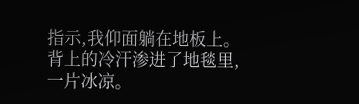指示,我仰面躺在地板上。
背上的冷汗渗进了地毯里,一片冰凉。